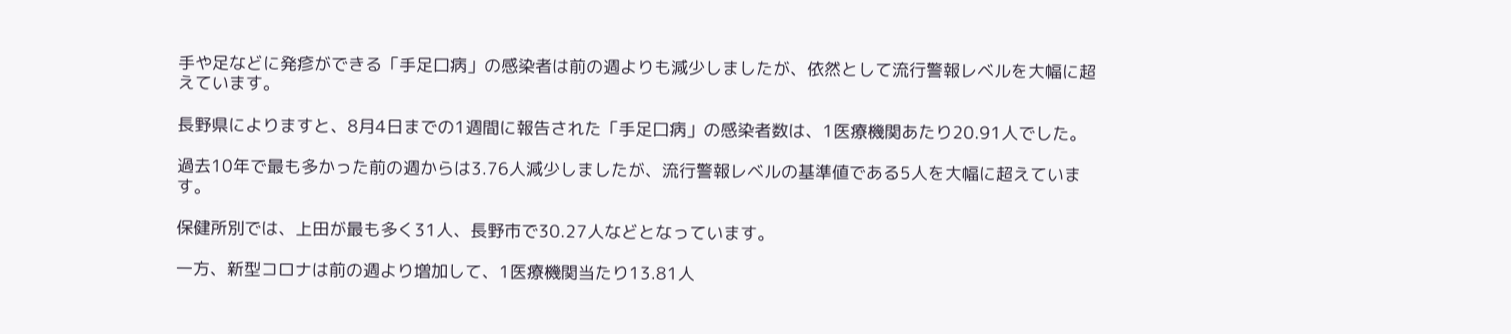手や足などに発疹ができる「手足口病」の感染者は前の週よりも減少しましたが、依然として流行警報レベルを大幅に超えています。

長野県によりますと、8月4日までの1週間に報告された「手足口病」の感染者数は、1医療機関あたり20.91人でした。

過去10年で最も多かった前の週からは3.76人減少しましたが、流行警報レベルの基準値である5人を大幅に超えています。

保健所別では、上田が最も多く31人、長野市で30.27人などとなっています。

一方、新型コロナは前の週より増加して、1医療機関当たり13.81人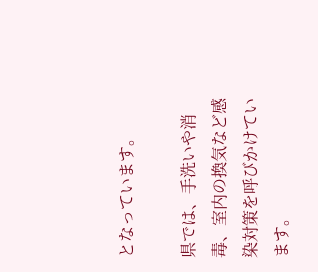となっています。

県では、手洗いや消毒、室内の換気など感染対策を呼びかけています。